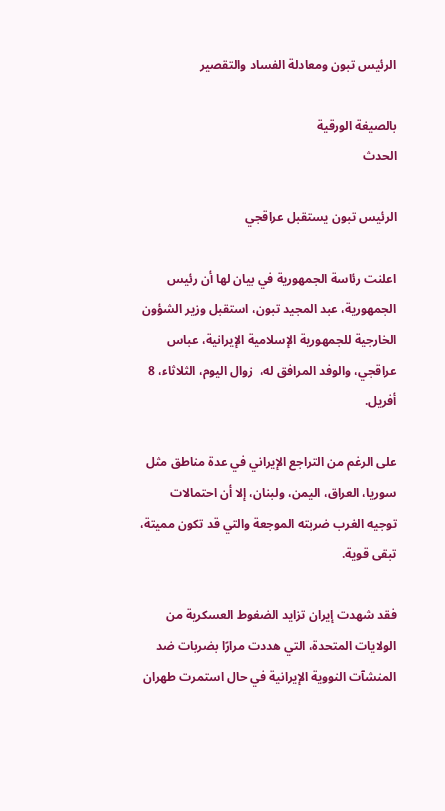الرئيس تبون ومعادلة الفساد والتقصير

بالصيغة الورقية
الحدث

الرئيس تبون يستقبل عراقجي

اعلنت رئاسة الجمهورية في بيان لها أن رئيس الجمهورية، عبد المجيد تبون، استقبل وزير الشؤون الخارجية للجمهورية الإسلامية الإيرانية، عباس عراقجي، والوفد المرافق له،  زوال اليوم، الثلاثاء، 8 أفريل.

على الرغم من التراجع الإيراني في عدة مناطق مثل سوريا، العراق، اليمن، ولبنان، إلا أن احتمالات توجيه الغرب ضربته الموجعة والتي قد تكون مميتة، تبقى قوية.

فقد شهدت إيران تزايد الضغوط العسكرية من الولايات المتحدة، التي هددت مرارًا بضربات ضد المنشآت النووية الإيرانية في حال استمرت طهران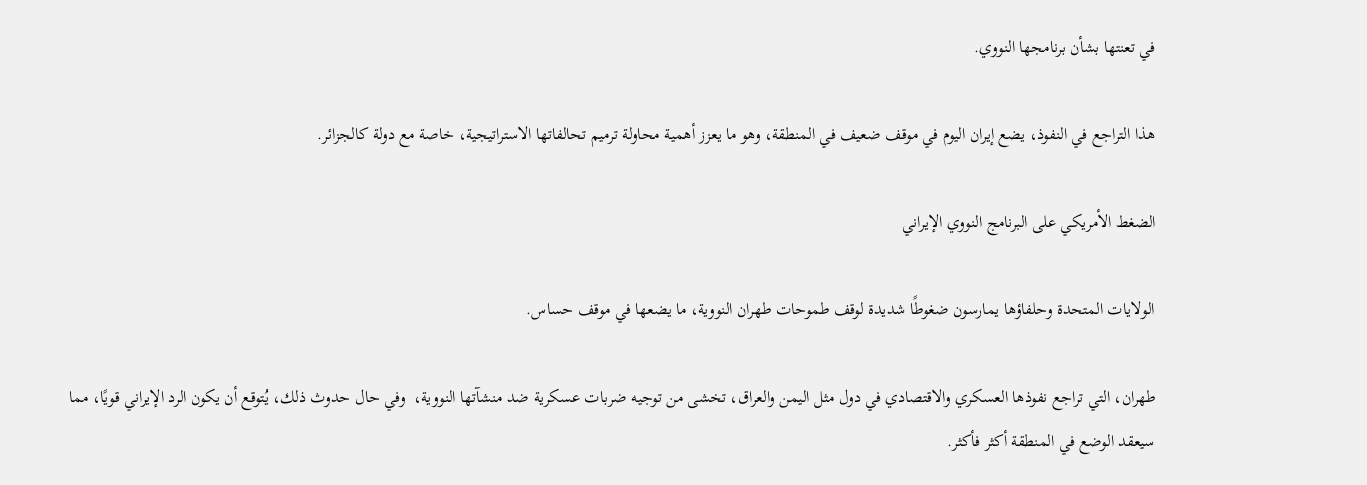في تعنتها بشأن برنامجها النووي.

هذا التراجع في النفوذ، يضع إيران اليوم في موقف ضعيف في المنطقة، وهو ما يعزز أهمية محاولة ترميم تحالفاتها الاستراتيجية، خاصة مع دولة كالجزائر.

الضغط الأمريكي على البرنامج النووي الإيراني

الولايات المتحدة وحلفاؤها يمارسون ضغوطًا شديدة لوقف طموحات طهران النووية، ما يضعها في موقف حساس.

طهران، التي تراجع نفوذها العسكري والاقتصادي في دول مثل اليمن والعراق، تخشى من توجيه ضربات عسكرية ضد منشآتها النووية،  وفي حال حدوث ذلك، يُتوقع أن يكون الرد الإيراني قويًا، مما سيعقد الوضع في المنطقة أكثر فأكثر.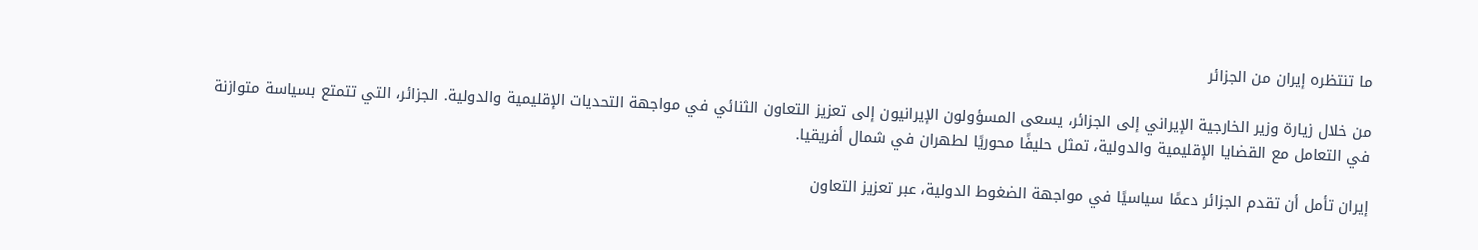ما تنتظره إيران من الجزائر

من خلال زيارة وزير الخارجية الإيراني إلى الجزائر، يسعى المسؤولون الإيرانيون إلى تعزيز التعاون الثنائي في مواجهة التحديات الإقليمية والدولية. الجزائر، التي تتمتع بسياسة متوازنة في التعامل مع القضايا الإقليمية والدولية، تمثل حليفًا محوريًا لطهران في شمال أفريقيا.

إيران تأمل أن تقدم الجزائر دعمًا سياسيًا في مواجهة الضغوط الدولية، عبر تعزيز التعاون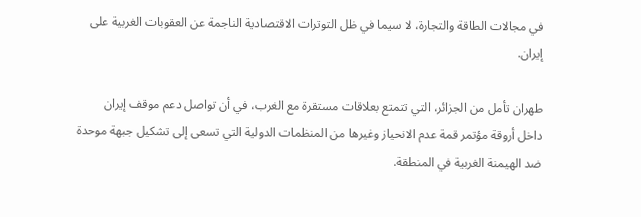في مجالات الطاقة والتجارة، لا سيما في ظل التوترات الاقتصادية الناجمة عن العقوبات الغربية على إيران.

طهران تأمل من الجزائر، التي تتمتع بعلاقات مستقرة مع الغرب، في أن تواصل دعم موقف إيران داخل أروقة مؤتمر قمة عدم الانحياز وغيرها من المنظمات الدولية التي تسعى إلى تشكيل جبهة موحدة ضد الهيمنة الغربية في المنطقة.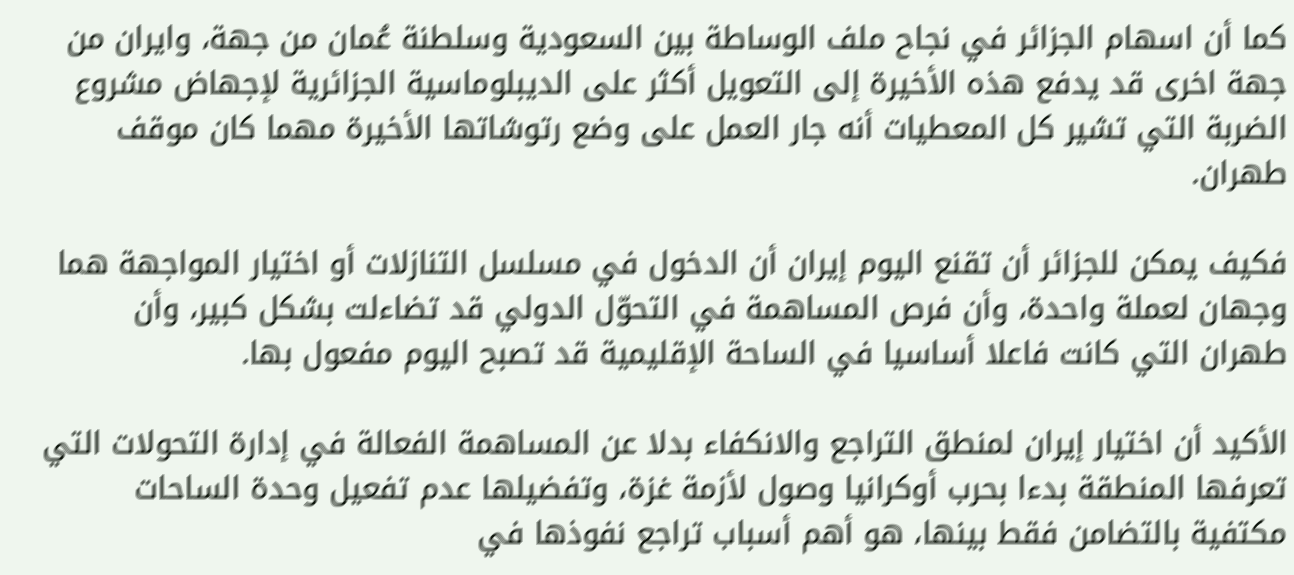كما أن اسهام الجزائر في نجاح ملف الوساطة بين السعودية وسلطنة عُمان من جهة، وايران من جهة اخرى قد يدفع هذه الأخيرة إلى التعويل أكثر على الديبلوماسية الجزائرية لإجهاض مشروع الضربة التي تشير كل المعطيات أنه جار العمل على وضع رتوشاتها الأخيرة مهما كان موقف طهران.

فكيف يمكن للجزائر أن تقنع اليوم إيران أن الدخول في مسلسل التنازلات أو اختيار المواجهة هما وجهان لعملة واحدة، وأن فرص المساهمة في التحوّل الدولي قد تضاءلت بشكل كبير، وأن طهران التي كانت فاعلا أساسيا في الساحة الإقليمية قد تصبح اليوم مفعول بها.

الأكيد أن اختيار إيران لمنطق التراجع والانكفاء بدلا عن المساهمة الفعالة في إدارة التحولات التي تعرفها المنطقة بدءا بحرب أوكرانيا وصول لأزمة غزة، وتفضيلها عدم تفعيل وحدة الساحات مكتفية بالتضامن فقط بينها، هو أهم أسباب تراجع نفوذها في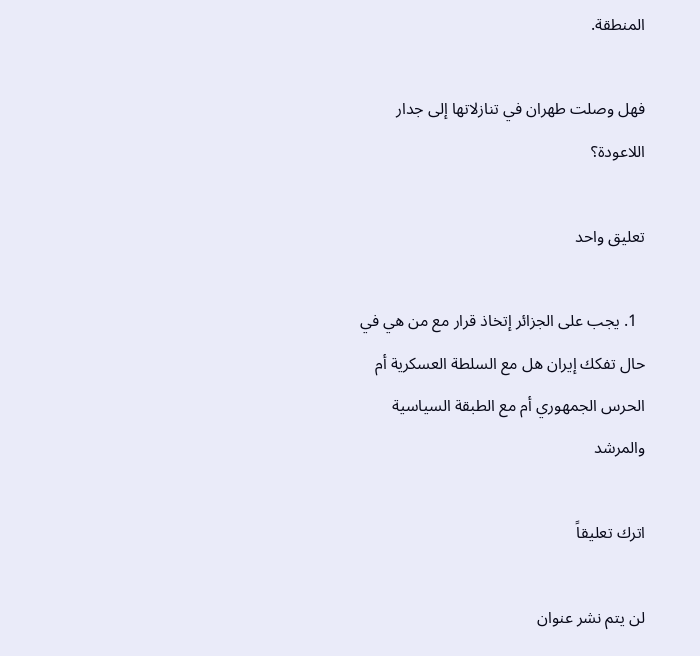المنطقة.

فهل وصلت طهران في تنازلاتها إلى جدار اللاعودة؟

تعليق واحد

  1. يجب على الجزائر إتخاذ قرار مع من هي في حال تفكك إيران هل مع السلطة العسكرية أم الحرس الجمهوري أم مع الطبقة السياسية والمرشد

اترك تعليقاً

لن يتم نشر عنوان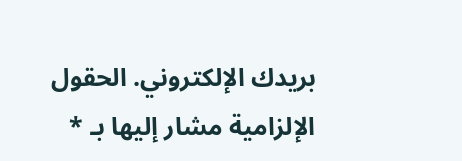بريدك الإلكتروني. الحقول الإلزامية مشار إليها بـ *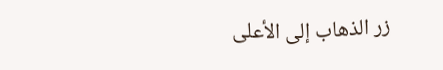زر الذهاب إلى الأعلى